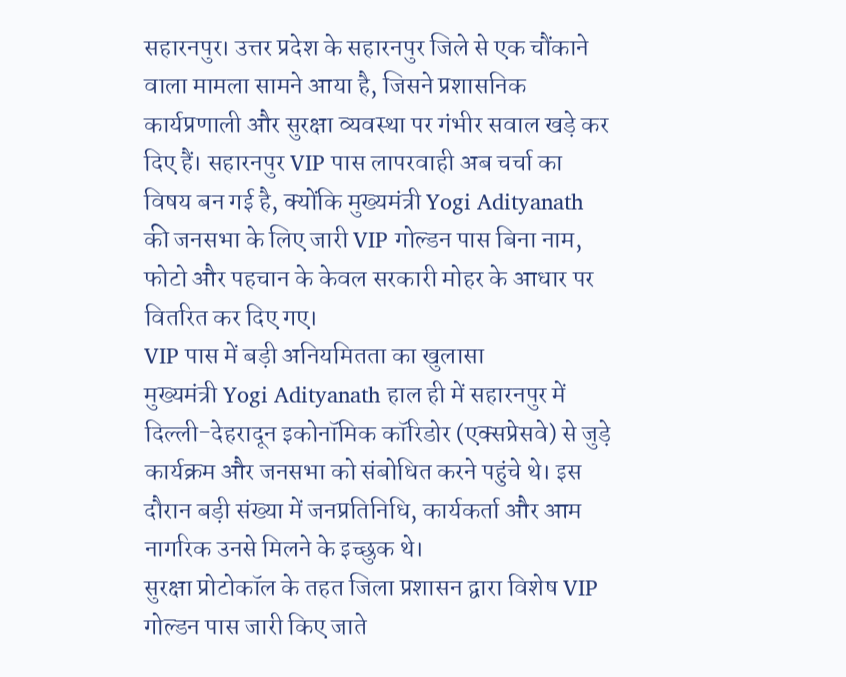सहारनपुर। उत्तर प्रदेश के सहारनपुर जिले से एक चौंकाने वाला मामला सामने आया है, जिसने प्रशासनिक कार्यप्रणाली और सुरक्षा व्यवस्था पर गंभीर सवाल खड़े कर दिए हैं। सहारनपुर VIP पास लापरवाही अब चर्चा का विषय बन गई है, क्योंकि मुख्यमंत्री Yogi Adityanath की जनसभा के लिए जारी VIP गोल्डन पास बिना नाम, फोटो और पहचान के केवल सरकारी मोहर के आधार पर वितरित कर दिए गए।
VIP पास में बड़ी अनियमितता का खुलासा
मुख्यमंत्री Yogi Adityanath हाल ही में सहारनपुर में दिल्ली-देहरादून इकोनॉमिक कॉरिडोर (एक्सप्रेसवे) से जुड़े कार्यक्रम और जनसभा को संबोधित करने पहुंचे थे। इस दौरान बड़ी संख्या में जनप्रतिनिधि, कार्यकर्ता और आम नागरिक उनसे मिलने के इच्छुक थे।
सुरक्षा प्रोटोकॉल के तहत जिला प्रशासन द्वारा विशेष VIP गोल्डन पास जारी किए जाते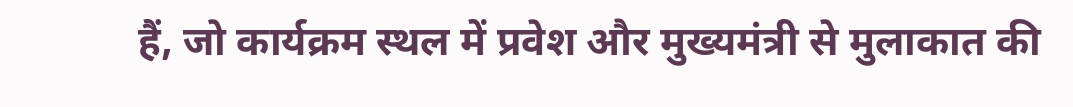हैं, जो कार्यक्रम स्थल में प्रवेश और मुख्यमंत्री से मुलाकात की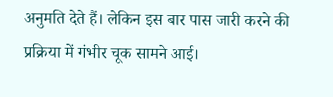अनुमति देते हैं। लेकिन इस बार पास जारी करने की प्रक्रिया में गंभीर चूक सामने आई।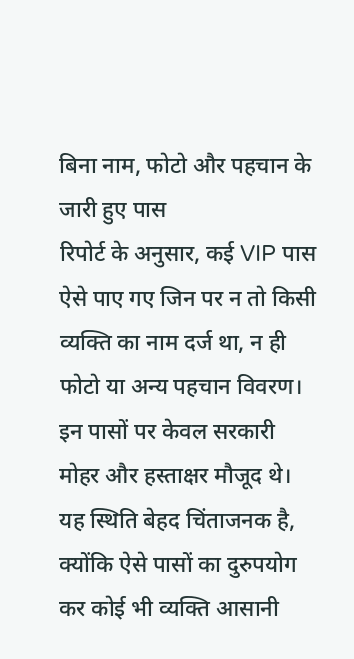बिना नाम, फोटो और पहचान के जारी हुए पास
रिपोर्ट के अनुसार, कई VIP पास ऐसे पाए गए जिन पर न तो किसी व्यक्ति का नाम दर्ज था, न ही फोटो या अन्य पहचान विवरण। इन पासों पर केवल सरकारी मोहर और हस्ताक्षर मौजूद थे।
यह स्थिति बेहद चिंताजनक है, क्योंकि ऐसे पासों का दुरुपयोग कर कोई भी व्यक्ति आसानी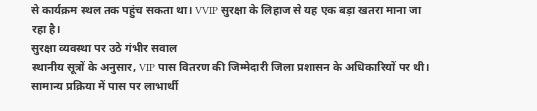से कार्यक्रम स्थल तक पहुंच सकता था। VVIP सुरक्षा के लिहाज से यह एक बड़ा खतरा माना जा रहा है।
सुरक्षा व्यवस्था पर उठे गंभीर सवाल
स्थानीय सूत्रों के अनुसार, VIP पास वितरण की जिम्मेदारी जिला प्रशासन के अधिकारियों पर थी। सामान्य प्रक्रिया में पास पर लाभार्थी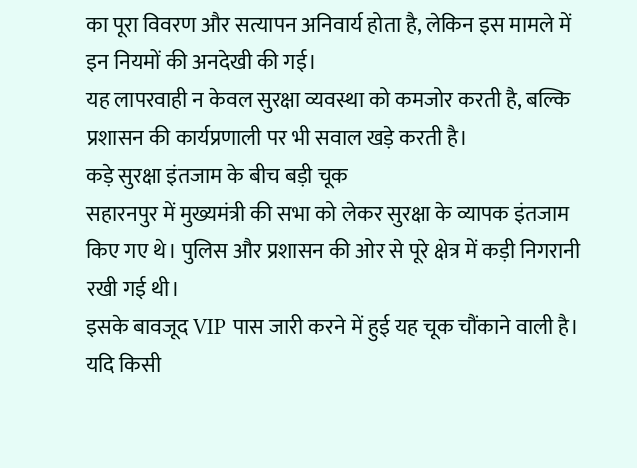का पूरा विवरण और सत्यापन अनिवार्य होता है, लेकिन इस मामले में इन नियमों की अनदेखी की गई।
यह लापरवाही न केवल सुरक्षा व्यवस्था को कमजोर करती है, बल्कि प्रशासन की कार्यप्रणाली पर भी सवाल खड़े करती है।
कड़े सुरक्षा इंतजाम के बीच बड़ी चूक
सहारनपुर में मुख्यमंत्री की सभा को लेकर सुरक्षा के व्यापक इंतजाम किए गए थे। पुलिस और प्रशासन की ओर से पूरे क्षेत्र में कड़ी निगरानी रखी गई थी।
इसके बावजूद VIP पास जारी करने में हुई यह चूक चौंकाने वाली है। यदि किसी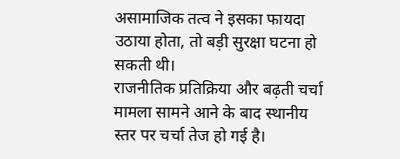असामाजिक तत्व ने इसका फायदा उठाया होता, तो बड़ी सुरक्षा घटना हो सकती थी।
राजनीतिक प्रतिक्रिया और बढ़ती चर्चा
मामला सामने आने के बाद स्थानीय स्तर पर चर्चा तेज हो गई है।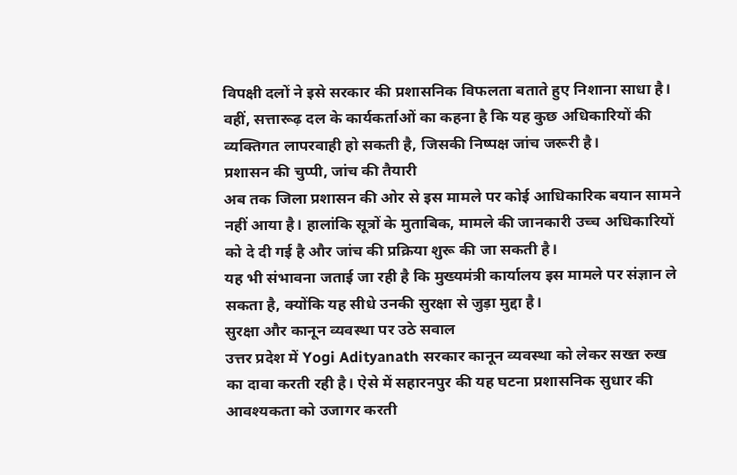विपक्षी दलों ने इसे सरकार की प्रशासनिक विफलता बताते हुए निशाना साधा है।
वहीं, सत्तारूढ़ दल के कार्यकर्ताओं का कहना है कि यह कुछ अधिकारियों की व्यक्तिगत लापरवाही हो सकती है, जिसकी निष्पक्ष जांच जरूरी है।
प्रशासन की चुप्पी, जांच की तैयारी
अब तक जिला प्रशासन की ओर से इस मामले पर कोई आधिकारिक बयान सामने नहीं आया है। हालांकि सूत्रों के मुताबिक, मामले की जानकारी उच्च अधिकारियों को दे दी गई है और जांच की प्रक्रिया शुरू की जा सकती है।
यह भी संभावना जताई जा रही है कि मुख्यमंत्री कार्यालय इस मामले पर संज्ञान ले सकता है, क्योंकि यह सीधे उनकी सुरक्षा से जुड़ा मुद्दा है।
सुरक्षा और कानून व्यवस्था पर उठे सवाल
उत्तर प्रदेश में Yogi Adityanath सरकार कानून व्यवस्था को लेकर सख्त रुख का दावा करती रही है। ऐसे में सहारनपुर की यह घटना प्रशासनिक सुधार की आवश्यकता को उजागर करती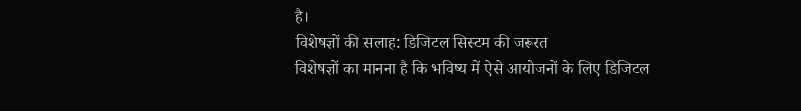है।
विशेषज्ञों की सलाह: डिजिटल सिस्टम की जरूरत
विशेषज्ञों का मानना है कि भविष्य में ऐसे आयोजनों के लिए डिजिटल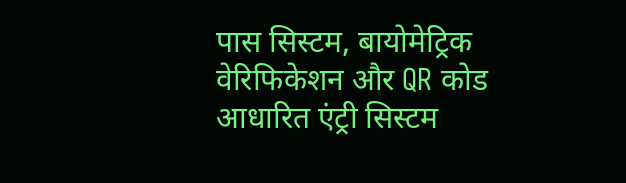पास सिस्टम, बायोमेट्रिक वेरिफिकेशन और QR कोड आधारित एंट्री सिस्टम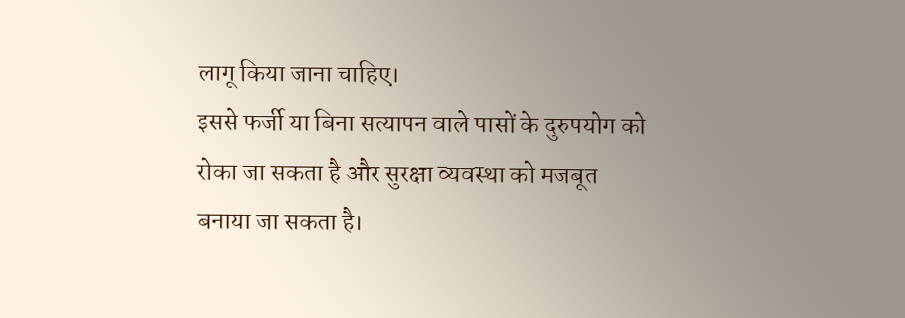लागू किया जाना चाहिए।
इससे फर्जी या बिना सत्यापन वाले पासों के दुरुपयोग को रोका जा सकता है और सुरक्षा व्यवस्था को मजबूत बनाया जा सकता है।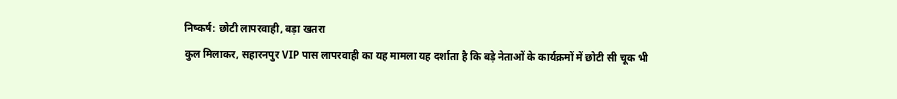निष्कर्ष: छोटी लापरवाही, बड़ा खतरा
कुल मिलाकर, सहारनपुर VIP पास लापरवाही का यह मामला यह दर्शाता है कि बड़े नेताओं के कार्यक्रमों में छोटी सी चूक भी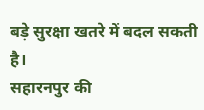बड़े सुरक्षा खतरे में बदल सकती है।
सहारनपुर की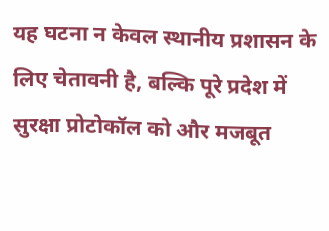यह घटना न केवल स्थानीय प्रशासन के लिए चेतावनी है, बल्कि पूरे प्रदेश में सुरक्षा प्रोटोकॉल को और मजबूत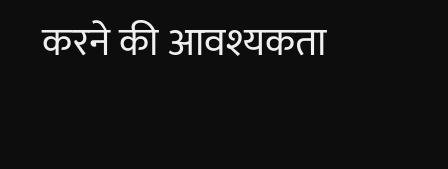करने की आवश्यकता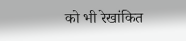को भी रेखांकित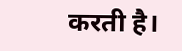करती है।